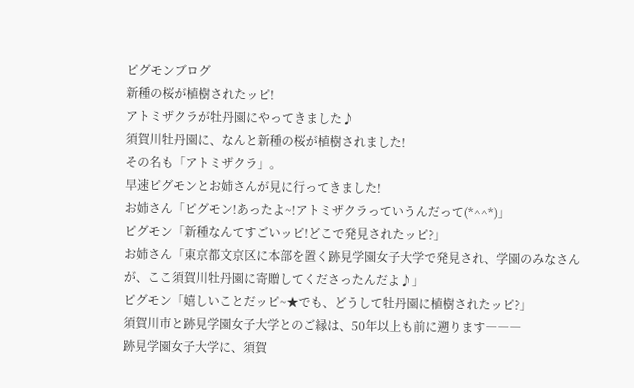ピグモンブログ
新種の桜が植樹されたッピ!
アトミザクラが牡丹園にやってきました♪
須賀川牡丹園に、なんと新種の桜が植樹されました!
その名も「アトミザクラ」。
早速ピグモンとお姉さんが見に行ってきました!
お姉さん「ピグモン!あったよ~!アトミザクラっていうんだって(*^^*)」
ピグモン「新種なんてすごいッピ!どこで発見されたッピ?」
お姉さん「東京都文京区に本部を置く跡見学園女子大学で発見され、学園のみなさんが、ここ須賀川牡丹園に寄贈してくださったんだよ♪」
ピグモン「嬉しいことだッピ~★でも、どうして牡丹園に植樹されたッピ?」
須賀川市と跡見学園女子大学とのご縁は、50年以上も前に遡ります―――
跡見学園女子大学に、須賀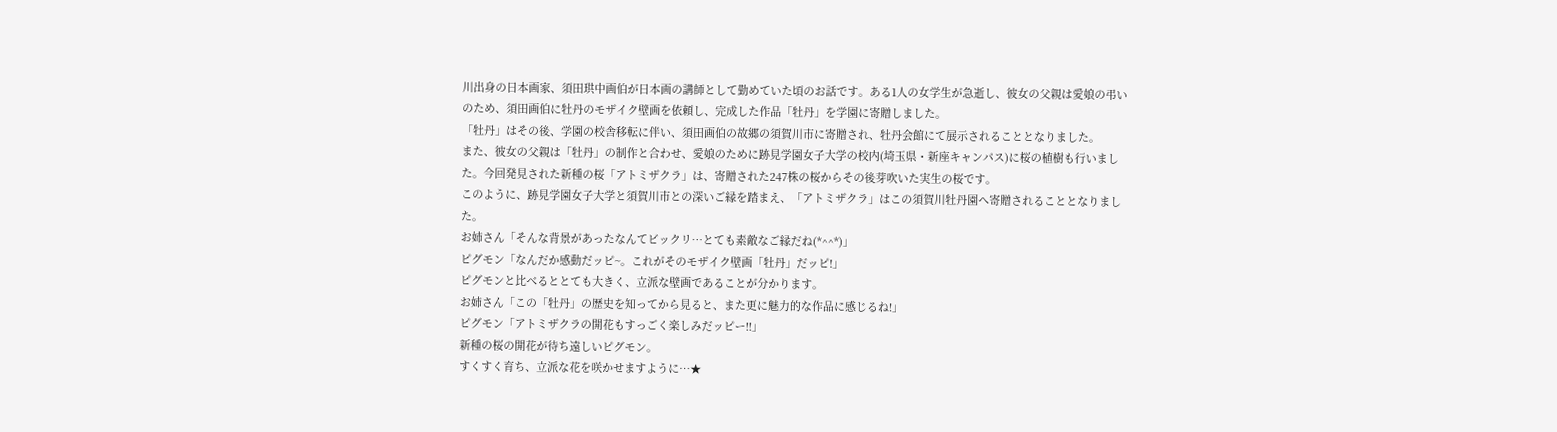川出身の日本画家、須田珙中画伯が日本画の講師として勤めていた頃のお話です。ある1人の女学生が急逝し、彼女の父親は愛娘の弔いのため、須田画伯に牡丹のモザイク壁画を依頼し、完成した作品「牡丹」を学園に寄贈しました。
「牡丹」はその後、学園の校舎移転に伴い、須田画伯の故郷の須賀川市に寄贈され、牡丹会館にて展示されることとなりました。
また、彼女の父親は「牡丹」の制作と合わせ、愛娘のために跡見学園女子大学の校内(埼玉県・新座キャンパス)に桜の植樹も行いました。今回発見された新種の桜「アトミザクラ」は、寄贈された247株の桜からその後芽吹いた実生の桜です。
このように、跡見学園女子大学と須賀川市との深いご縁を踏まえ、「アトミザクラ」はこの須賀川牡丹園へ寄贈されることとなりました。
お姉さん「そんな背景があったなんてビックリ…とても素敵なご縁だね(*^^*)」
ピグモン「なんだか感動だッピ~。これがそのモザイク壁画「牡丹」だッピ!」
ピグモンと比べるととても大きく、立派な壁画であることが分かります。
お姉さん「この「牡丹」の歴史を知ってから見ると、また更に魅力的な作品に感じるね!」
ピグモン「アトミザクラの開花もすっごく楽しみだッピー!!」
新種の桜の開花が待ち遠しいピグモン。
すくすく育ち、立派な花を咲かせますように…★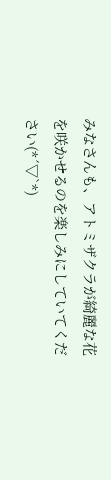みなさんも、アトミザクラが綺麗な花を咲かせるのを楽しみにしていてください(*´▽`*)